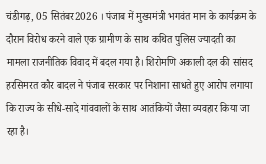चंडीगढ़, 05 सितंबर2026 । पंजाब में मुख्यमंत्री भगवंत मान के कार्यक्रम के दौरान विरोध करने वाले एक ग्रामीण के साथ कथित पुलिस ज्यादती का मामला राजनीतिक विवाद में बदल गया है। शिरोमणि अकाली दल की सांसद हरसिमरत कौर बादल ने पंजाब सरकार पर निशाना साधते हुए आरोप लगाया कि राज्य के सीधे-सादे गांववालों के साथ आतंकियों जैसा व्यवहार किया जा रहा है।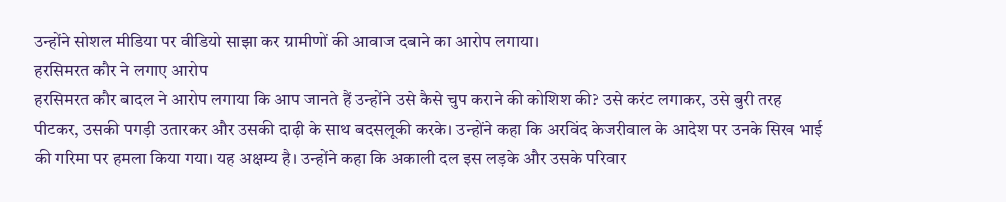उन्होंने सोशल मीडिया पर वीडियो साझा कर ग्रामीणों की आवाज दबाने का आरोप लगाया।
हरसिमरत कौर ने लगाए आरोप
हरसिमरत कौर बादल ने आरोप लगाया कि आप जानते हैं उन्होंने उसे कैसे चुप कराने की कोशिश की? उसे करंट लगाकर, उसे बुरी तरह पीटकर, उसकी पगड़ी उतारकर और उसकी दाढ़ी के साथ बदसलूकी करके। उन्होंने कहा कि अरविंद केजरीवाल के आदेश पर उनके सिख भाई की गरिमा पर हमला किया गया। यह अक्षम्य है। उन्होंने कहा कि अकाली दल इस लड़के और उसके परिवार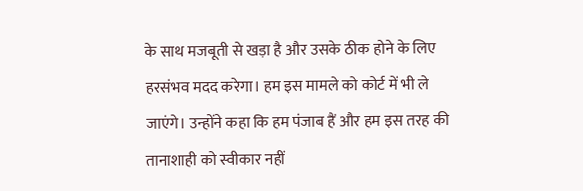के साथ मजबूती से खड़ा है और उसके ठीक होने के लिए हरसंभव मदद करेगा। हम इस मामले को कोर्ट में भी ले जाएंगे। उन्होंने कहा कि हम पंजाब हैं और हम इस तरह की तानाशाही को स्वीकार नहीं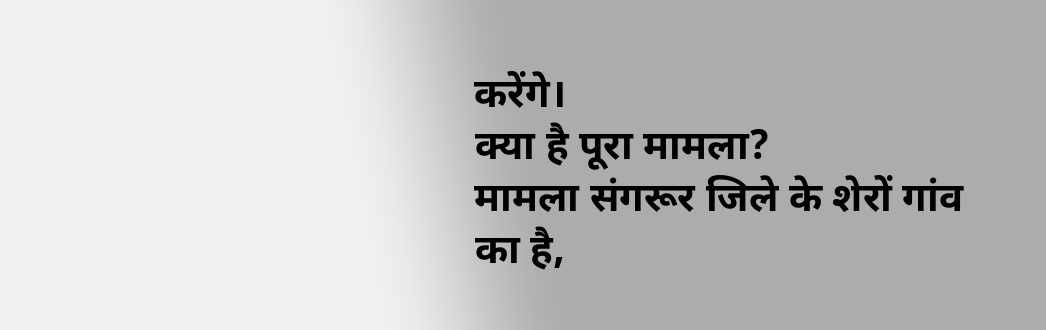करेंगे।
क्या है पूरा मामला?
मामला संगरूर जिले के शेरों गांव का है,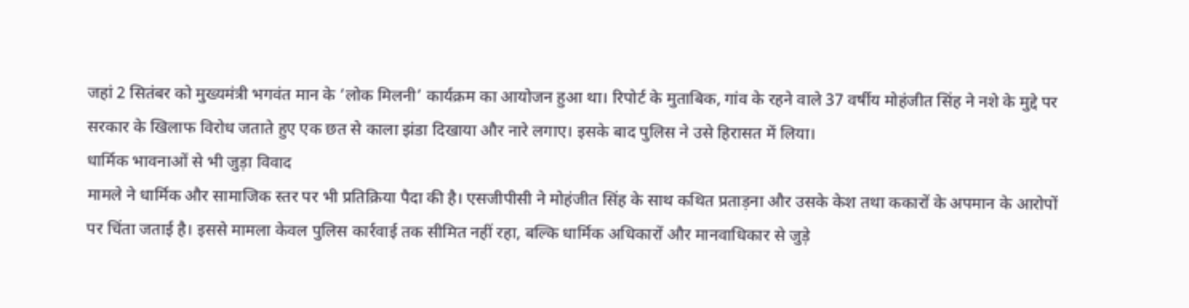जहां 2 सितंबर को मुख्यमंत्री भगवंत मान के ‘लोक मिलनी’ कार्यक्रम का आयोजन हुआ था। रिपोर्ट के मुताबिक, गांव के रहने वाले 37 वर्षीय मोहंजीत सिंह ने नशे के मुद्दे पर सरकार के खिलाफ विरोध जताते हुए एक छत से काला झंडा दिखाया और नारे लगाए। इसके बाद पुलिस ने उसे हिरासत में लिया।
धार्मिक भावनाओं से भी जुड़ा विवाद
मामले ने धार्मिक और सामाजिक स्तर पर भी प्रतिक्रिया पैदा की है। एसजीपीसी ने मोहंजीत सिंह के साथ कथित प्रताड़ना और उसके केश तथा ककारों के अपमान के आरोपों पर चिंता जताई है। इससे मामला केवल पुलिस कार्रवाई तक सीमित नहीं रहा, बल्कि धार्मिक अधिकारों और मानवाधिकार से जुड़े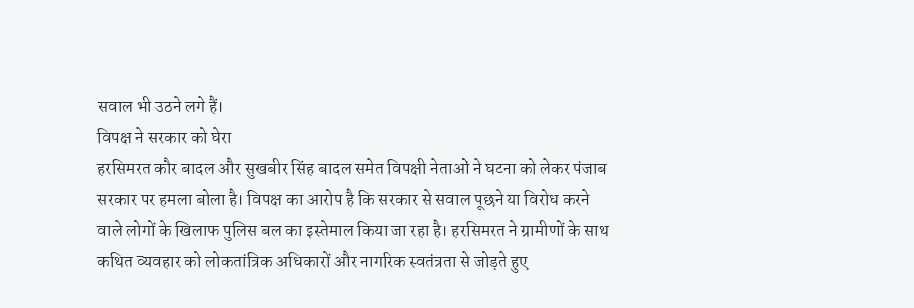सवाल भी उठने लगे हैं।
विपक्ष ने सरकार को घेरा
हरसिमरत कौर बादल और सुखबीर सिंह बादल समेत विपक्षी नेताओं ने घटना को लेकर पंजाब सरकार पर हमला बोला है। विपक्ष का आरोप है कि सरकार से सवाल पूछने या विरोध करने वाले लोगों के खिलाफ पुलिस बल का इस्तेमाल किया जा रहा है। हरसिमरत ने ग्रामीणों के साथ कथित व्यवहार को लोकतांत्रिक अधिकारों और नागरिक स्वतंत्रता से जोड़ते हुए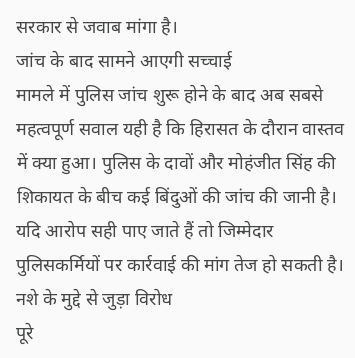सरकार से जवाब मांगा है।
जांच के बाद सामने आएगी सच्चाई
मामले में पुलिस जांच शुरू होने के बाद अब सबसे महत्वपूर्ण सवाल यही है कि हिरासत के दौरान वास्तव में क्या हुआ। पुलिस के दावों और मोहंजीत सिंह की शिकायत के बीच कई बिंदुओं की जांच की जानी है। यदि आरोप सही पाए जाते हैं तो जिम्मेदार पुलिसकर्मियों पर कार्रवाई की मांग तेज हो सकती है।
नशे के मुद्दे से जुड़ा विरोध
पूरे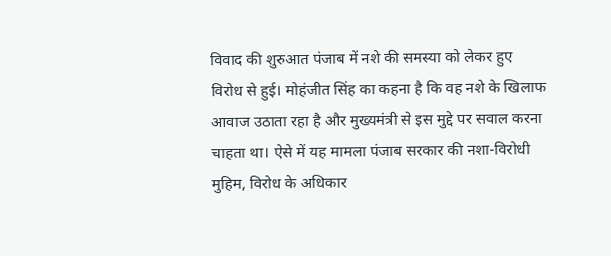विवाद की शुरुआत पंजाब में नशे की समस्या को लेकर हुए विरोध से हुई। मोहंजीत सिंह का कहना है कि वह नशे के खिलाफ आवाज उठाता रहा है और मुख्यमंत्री से इस मुद्दे पर सवाल करना चाहता था। ऐसे में यह मामला पंजाब सरकार की नशा-विरोधी मुहिम, विरोध के अधिकार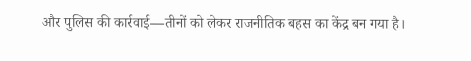और पुलिस की कार्रवाई—तीनों को लेकर राजनीतिक बहस का केंद्र बन गया है।